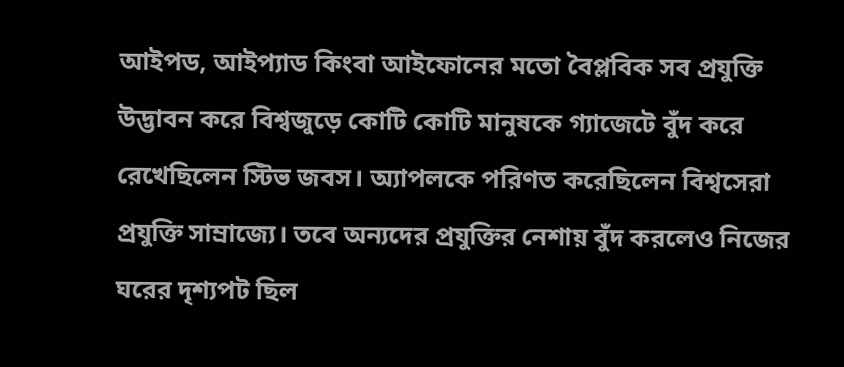আইপড, আইপ্যাড কিংবা আইফোনের মতো বৈপ্লবিক সব প্রযুক্তি উদ্ভাবন করে বিশ্বজুড়ে কোটি কোটি মানুষকে গ্যাজেটে বুঁদ করে রেখেছিলেন স্টিভ জবস। অ্যাপলকে পরিণত করেছিলেন বিশ্বসেরা প্রযুক্তি সাম্রাজ্যে। তবে অন্যদের প্রযুক্তির নেশায় বুঁদ করলেও নিজের ঘরের দৃশ্যপট ছিল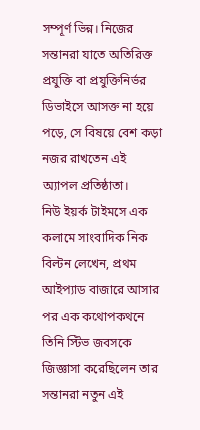সম্পূর্ণ ভিন্ন। নিজের সন্তানরা যাতে অতিরিক্ত প্রযুক্তি বা প্রযুক্তিনির্ভর ডিভাইসে আসক্ত না হয়ে পড়ে, সে বিষয়ে বেশ কড়া নজর রাখতেন এই অ্যাপল প্রতিষ্ঠাতা।
নিউ ইয়র্ক টাইমসে এক কলামে সাংবাদিক নিক বিল্টন লেখেন, প্রথম আইপ্যাড বাজারে আসার পর এক কথোপকথনে তিনি স্টিভ জবসকে জিজ্ঞাসা করেছিলেন তার সন্তানরা নতুন এই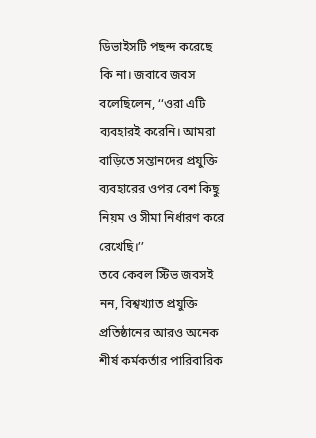ডিভাইসটি পছন্দ করেছে কি না। জবাবে জবস বলেছিলেন, ‘‘ওরা এটি ব্যবহারই করেনি। আমরা বাড়িতে সন্তানদের প্রযুক্তি ব্যবহারের ওপর বেশ কিছু নিয়ম ও সীমা নির্ধারণ করে রেখেছি।’’
তবে কেবল স্টিভ জবসই নন, বিশ্বখ্যাত প্রযুক্তি প্রতিষ্ঠানের আরও অনেক শীর্ষ কর্মকর্তার পারিবারিক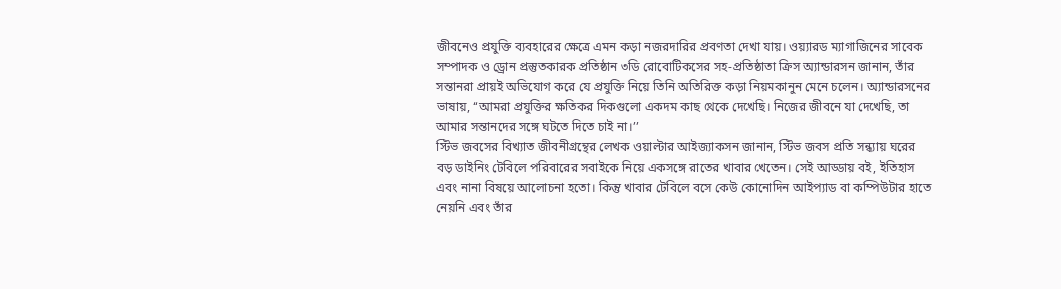জীবনেও প্রযুক্তি ব্যবহারের ক্ষেত্রে এমন কড়া নজরদারির প্রবণতা দেখা যায়। ওয়্যারড ম্যাগাজিনের সাবেক সম্পাদক ও ড্রোন প্রস্তুতকারক প্রতিষ্ঠান ৩ডি রোবোটিকসের সহ-প্রতিষ্ঠাতা ক্রিস অ্যান্ডারসন জানান, তাঁর সন্তানরা প্রায়ই অভিযোগ করে যে প্রযুক্তি নিয়ে তিনি অতিরিক্ত কড়া নিয়মকানুন মেনে চলেন। অ্যান্ডারসনের ভাষায়, ‘‘আমরা প্রযুক্তির ক্ষতিকর দিকগুলো একদম কাছ থেকে দেখেছি। নিজের জীবনে যা দেখেছি, তা আমার সন্তানদের সঙ্গে ঘটতে দিতে চাই না।’’
স্টিভ জবসের বিখ্যাত জীবনীগ্রন্থের লেখক ওয়াল্টার আইজ্যাকসন জানান, স্টিভ জবস প্রতি সন্ধ্যায় ঘরের বড় ডাইনিং টেবিলে পরিবারের সবাইকে নিয়ে একসঙ্গে রাতের খাবার খেতেন। সেই আড্ডায় বই, ইতিহাস এবং নানা বিষয়ে আলোচনা হতো। কিন্তু খাবার টেবিলে বসে কেউ কোনোদিন আইপ্যাড বা কম্পিউটার হাতে নেয়নি এবং তাঁর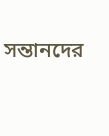সন্তানদের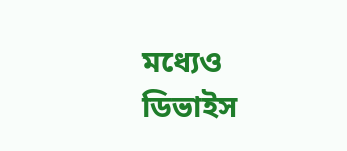মধ্যেও ডিভাইস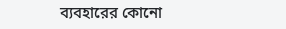ব্যবহারের কোনো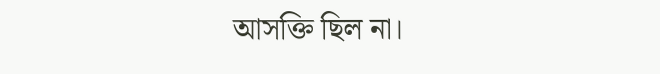আসক্তি ছিল না।